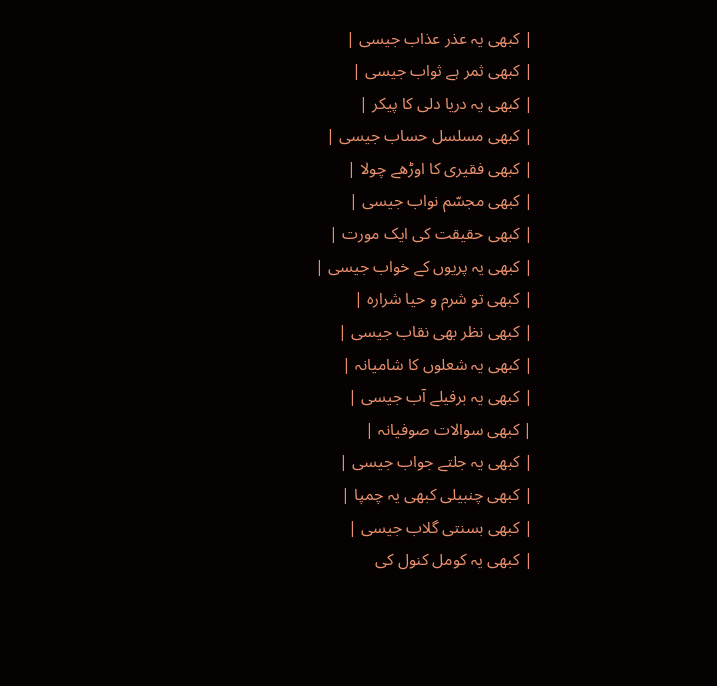| کبھی یہ عذر عذاب جیسی |
| کبھی ثمر ہے ثواب جیسی |
| کبھی یہ دریا دلی کا پیکر |
| کبھی مسلسل حساب جیسی |
| کبھی فقیری کا اوڑھے چولا |
| کبھی مجسّم نواب جیسی |
| کبھی حقیقت کی ایک مورت |
| کبھی یہ پریوں کے خواب جیسی |
| کبھی تو شرم و حیا شرارہ |
| کبھی نظر بھی نقاب جیسی |
| کبھی یہ شعلوں کا شامیانہ |
| کبھی یہ برفیلے آب جیسی |
| کبھی سوالات صوفیانہ |
| کبھی یہ جلتے جواب جیسی |
| کبھی چنبیلی کبھی یہ چمپا |
| کبھی بسنتی گلاب جیسی |
| کبھی یہ کومل کنول کی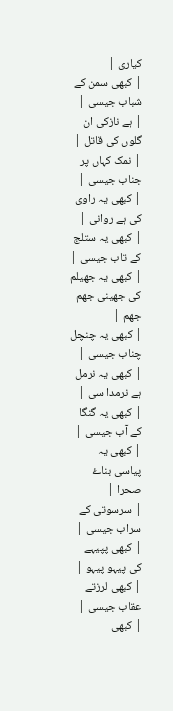کیاری |
| کبھی سمن کے شباب جیسی |
| ہے نازکی ان گلوں کی قاتل |
| نمک کہاں پر جناب جیسی |
| کبھی یہ راوی کی ہے روانی |
| کبھی یہ ستلج کے تاب جیسی |
| کبھی یہ جھیلم کی جھینی جھم جھم |
| کبھی یہ چنچل چناب جیسی |
| کبھی یہ نرمل ہے نرمدا سی |
| کبھی یہ گنگا کے آب جیسی |
| کبھی یہ پیاسی بناۓ صحرا |
| سرسوتی کے سراب جیسی |
| کبھی پپیہے کی پیہو پیہو |
| کبھی لرزتے عقاب جیسی |
| کبھی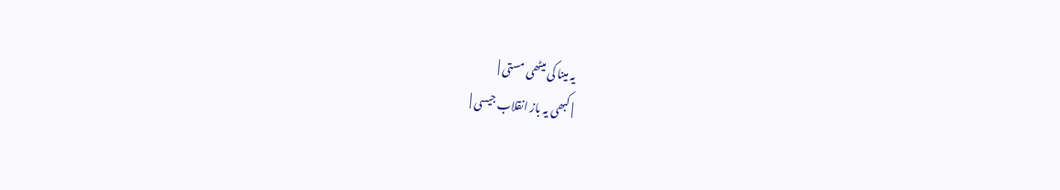یہ مینا کی میٹھی مستی |
| کبھی یہ باز انقلاب جیسی |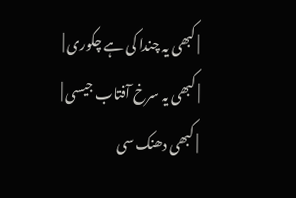| کبھی یہ چندا کی ہے چکوری |
| کبھی یہ سرخ آفتاب جیسی |
| کبھی دھنک سی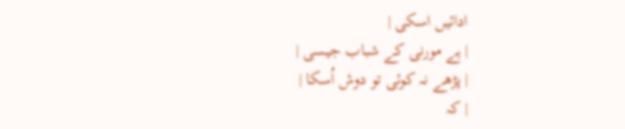ادائیں اسکی |
| ہے مورنی کے شباب جیسی |
| پڑھے نہ کوئی تو دوش اُسکا |
| کہ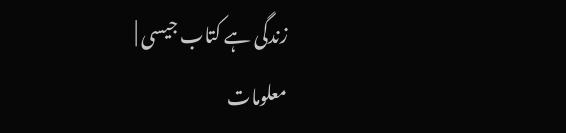زندگی ہے کتاب جیسی |
معلومات